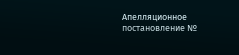Апелляционное постановление №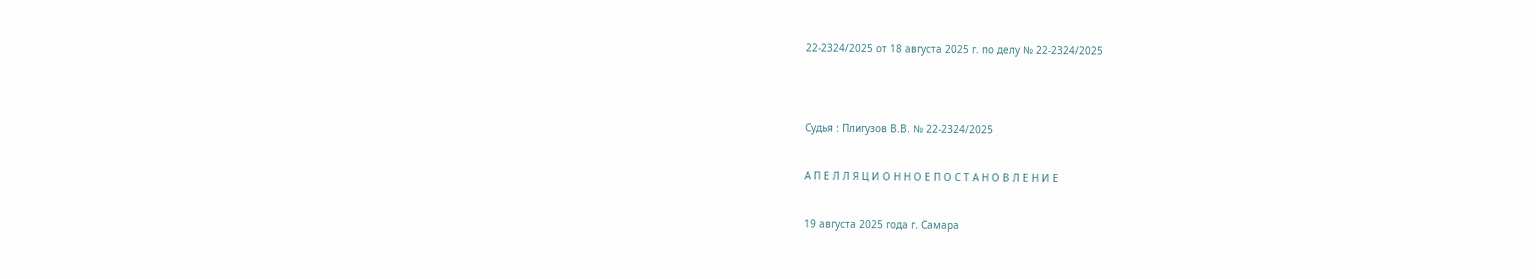22-2324/2025 от 18 августа 2025 г. по делу № 22-2324/2025




Судья : Плигузов В.В. № 22-2324/2025


А П Е Л Л Я Ц И О Н Н О Е П О С Т А Н О В Л Е Н И Е


19 августа 2025 года г. Самара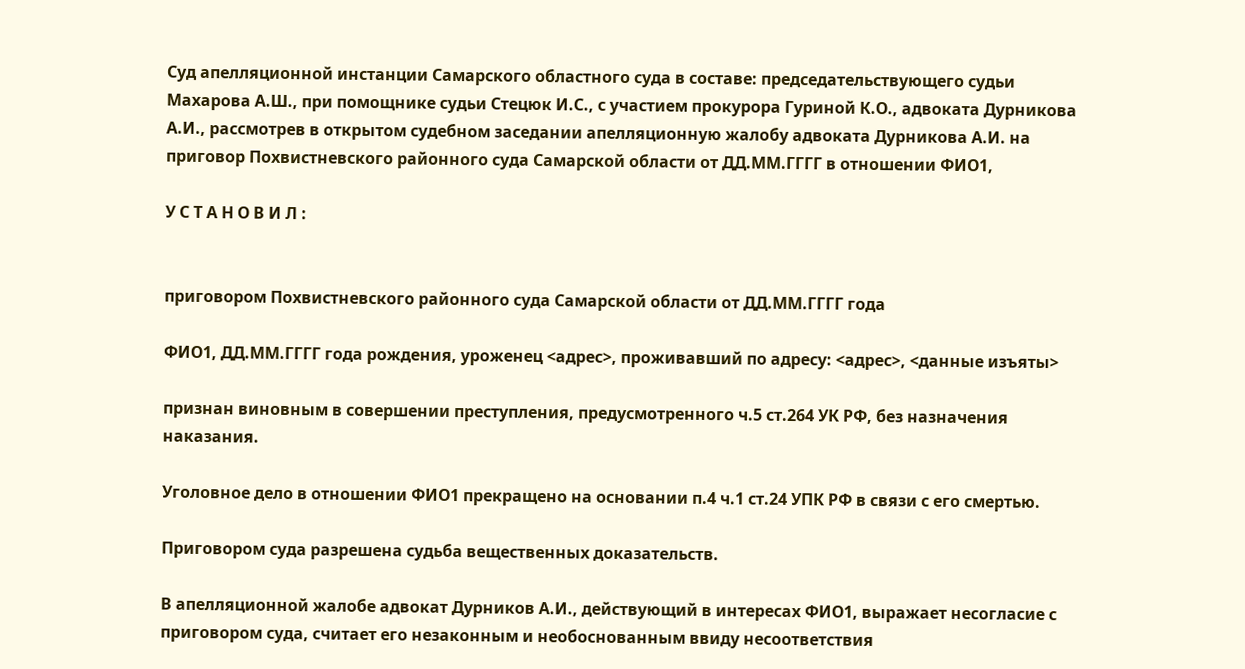Суд апелляционной инстанции Самарского областного суда в составе: председательствующего судьи Махарова А.Ш., при помощнике судьи Стецюк И.С., с участием прокурора Гуриной К.О., адвоката Дурникова А.И., рассмотрев в открытом судебном заседании апелляционную жалобу адвоката Дурникова А.И. на приговор Похвистневского районного суда Самарской области от ДД.ММ.ГГГГ в отношении ФИО1,

У С Т А Н О В И Л :


приговором Похвистневского районного суда Самарской области от ДД.ММ.ГГГГ года

ФИО1, ДД.ММ.ГГГГ года рождения, уроженец <адрес>, проживавший по адресу: <адрес>, <данные изъяты>

признан виновным в совершении преступления, предусмотренного ч.5 ст.264 УК РФ, без назначения наказания.

Уголовное дело в отношении ФИО1 прекращено на основании п.4 ч.1 ст.24 УПК РФ в связи с его смертью.

Приговором суда разрешена судьба вещественных доказательств.

В апелляционной жалобе адвокат Дурников А.И., действующий в интересах ФИО1, выражает несогласие с приговором суда, считает его незаконным и необоснованным ввиду несоответствия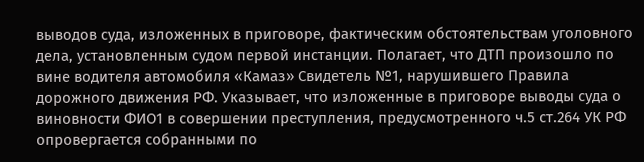выводов суда, изложенных в приговоре, фактическим обстоятельствам уголовного дела, установленным судом первой инстанции. Полагает, что ДТП произошло по вине водителя автомобиля «Камаз» Свидетель №1, нарушившего Правила дорожного движения РФ. Указывает, что изложенные в приговоре выводы суда о виновности ФИО1 в совершении преступления, предусмотренного ч.5 ст.264 УК РФ опровергается собранными по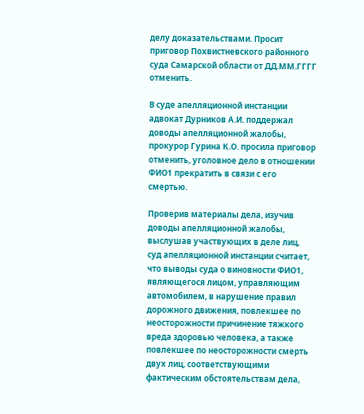делу доказательствами. Просит приговор Похвистневского районного суда Самарской области от ДД.ММ.ГГГГ отменить.

В суде апелляционной инстанции адвокат Дурников А.И. поддержал доводы апелляционной жалобы, прокурор Гурина К.О. просила приговор отменить, уголовное дело в отношении ФИО1 прекратить в связи с его смертью.

Проверив материалы дела, изучив доводы апелляционной жалобы, выслушав участвующих в деле лиц, суд апелляционной инстанции считает, что выводы суда о виновности ФИО1, являющегося лицом, управляющим автомобилем, в нарушение правил дорожного движения, повлекшее по неосторожности причинение тяжкого вреда здоровью человека, а также повлекшее по неосторожности смерть двух лиц, соответствующими фактическим обстоятельствам дела,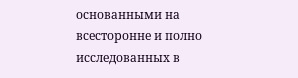основанными на всесторонне и полно исследованных в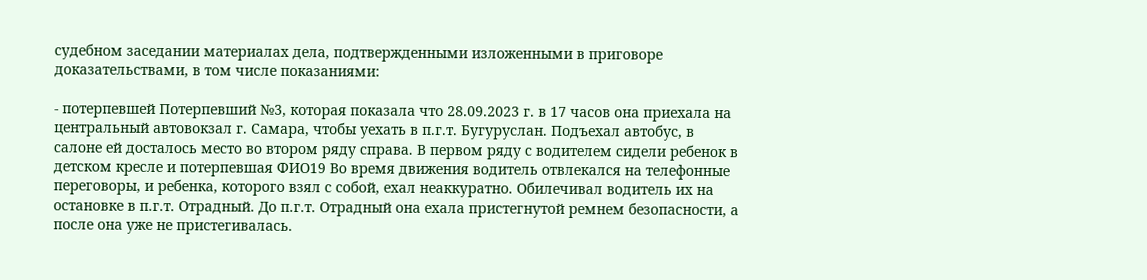судебном заседании материалах дела, подтвержденными изложенными в приговоре доказательствами, в том числе показаниями:

- потерпевшей Потерпевший №3, которая показала что 28.09.2023 г. в 17 часов она приехала на центральный автовокзал г. Самара, чтобы уехать в п.г.т. Бугуруслан. Подъехал автобус, в салоне ей досталось место во втором ряду справа. В первом ряду с водителем сидели ребенок в детском кресле и потерпевшая ФИО19 Во время движения водитель отвлекался на телефонные переговоры, и ребенка, которого взял с собой, ехал неаккуратно. Обилечивал водитель их на остановке в п.г.т. Отрадный. До п.г.т. Отрадный она ехала пристегнутой ремнем безопасности, а после она уже не пристегивалась.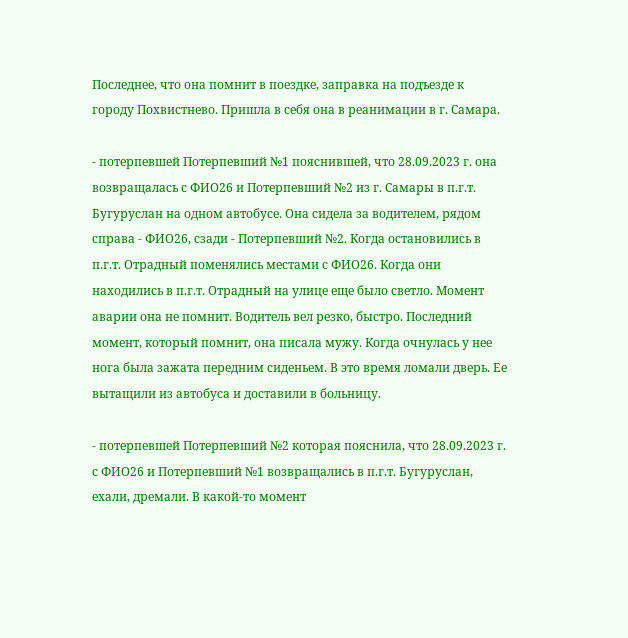Последнее, что она помнит в поездке, заправка на подъезде к городу Похвистнево. Пришла в себя она в реанимации в г. Самара.

- потерпевшей Потерпевший №1 пояснившей, что 28.09.2023 г. она возвращалась с ФИО26 и Потерпевший №2 из г. Самары в п.г.т. Бугуруслан на одном автобусе. Она сидела за водителем, рядом справа - ФИО26, сзади - Потерпевший №2. Когда остановились в п.г.т. Отрадный поменялись местами с ФИО26. Когда они находились в п.г.т. Отрадный на улице еще было светло. Момент аварии она не помнит. Водитель вел резко, быстро. Последний момент, который помнит, она писала мужу. Когда очнулась у нее нога была зажата передним сиденьем. В это время ломали дверь. Ее вытащили из автобуса и доставили в больницу.

- потерпевшей Потерпевший №2 которая пояснила, что 28.09.2023 г. с ФИО26 и Потерпевший №1 возвращались в п.г.т. Бугуруслан, ехали, дремали. В какой-то момент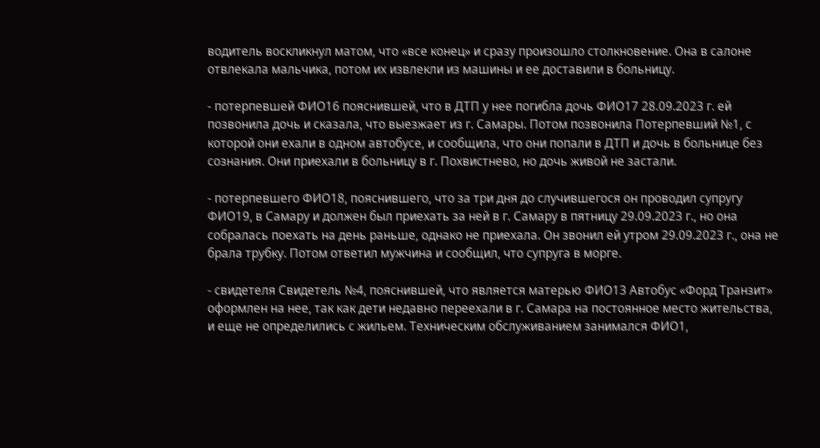водитель воскликнул матом, что «все конец» и сразу произошло столкновение. Она в салоне отвлекала мальчика, потом их извлекли из машины и ее доставили в больницу.

- потерпевшей ФИО16 пояснившей, что в ДТП у нее погибла дочь ФИО17 28.09.2023 г. ей позвонила дочь и сказала, что выезжает из г. Самары. Потом позвонила Потерпевший №1, с которой они ехали в одном автобусе, и сообщила, что они попали в ДТП и дочь в больнице без сознания. Они приехали в больницу в г. Похвистнево, но дочь живой не застали.

- потерпевшего ФИО18, пояснившего, что за три дня до случившегося он проводил супругу ФИО19, в Самару и должен был приехать за ней в г. Самару в пятницу 29.09.2023 г., но она собралась поехать на день раньше, однако не приехала. Он звонил ей утром 29.09.2023 г., она не брала трубку. Потом ответил мужчина и сообщил, что супруга в морге.

- свидетеля Свидетель №4, пояснившей, что является матерью ФИО13 Автобус «Форд Транзит» оформлен на нее, так как дети недавно переехали в г. Самара на постоянное место жительства, и еще не определились с жильем. Техническим обслуживанием занимался ФИО1,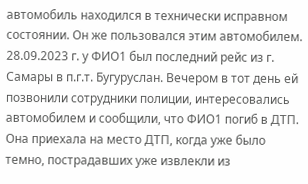автомобиль находился в технически исправном состоянии. Он же пользовался этим автомобилем. 28.09.2023 г. у ФИО1 был последний рейс из г. Самары в п.г.т. Бугуруслан. Вечером в тот день ей позвонили сотрудники полиции, интересовались автомобилем и сообщили, что ФИО1 погиб в ДТП. Она приехала на место ДТП, когда уже было темно, пострадавших уже извлекли из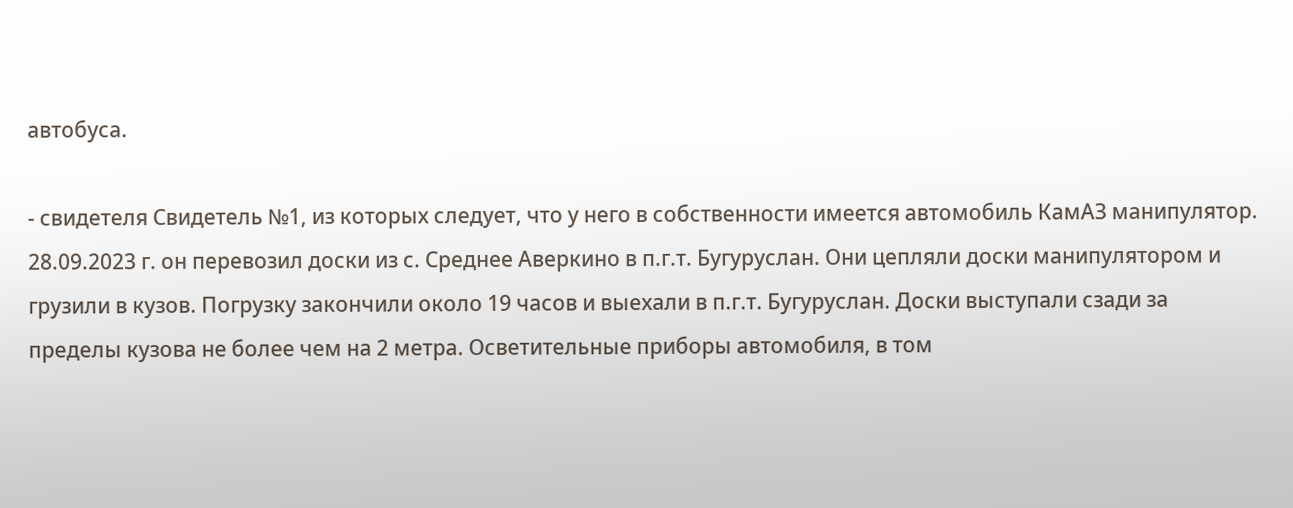автобуса.

- свидетеля Свидетель №1, из которых следует, что у него в собственности имеется автомобиль КамАЗ манипулятор. 28.09.2023 г. он перевозил доски из с. Среднее Аверкино в п.г.т. Бугуруслан. Они цепляли доски манипулятором и грузили в кузов. Погрузку закончили около 19 часов и выехали в п.г.т. Бугуруслан. Доски выступали сзади за пределы кузова не более чем на 2 метра. Осветительные приборы автомобиля, в том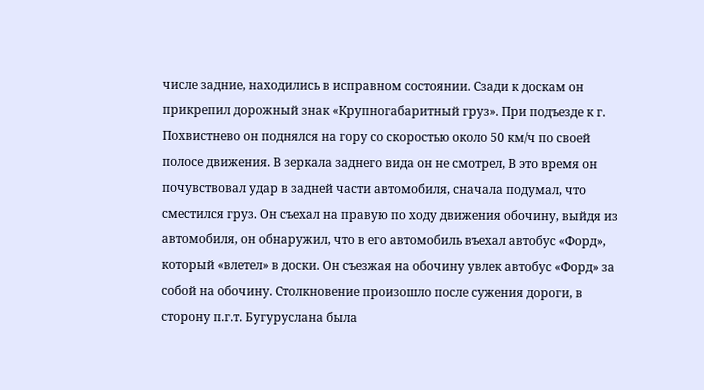числе задние, находились в исправном состоянии. Сзади к доскам он прикрепил дорожный знак «Крупногабаритный груз». При подъезде к г. Похвистнево он поднялся на гору со скоростью около 50 км/ч по своей полосе движения. В зеркала заднего вида он не смотрел, В это время он почувствовал удар в задней части автомобиля, сначала подумал, что сместился груз. Он съехал на правую по ходу движения обочину, выйдя из автомобиля, он обнаружил, что в его автомобиль въехал автобус «Форд», который «влетел» в доски. Он съезжая на обочину увлек автобус «Форд» за собой на обочину. Столкновение произошло после сужения дороги, в сторону п.г.т. Бугуруслана была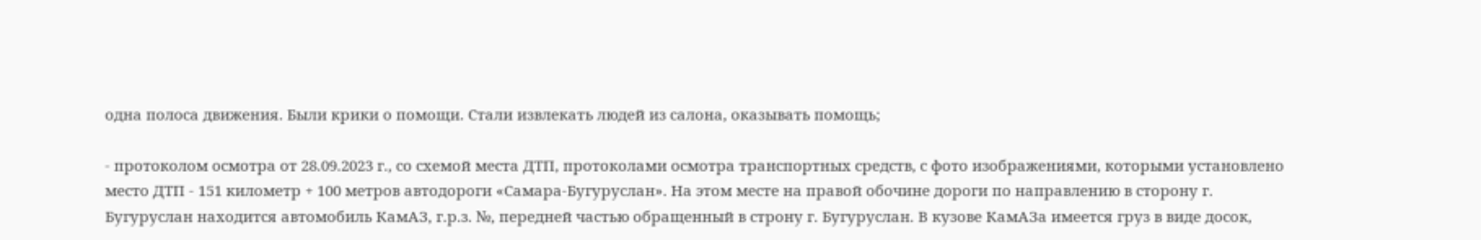одна полоса движения. Были крики о помощи. Стали извлекать людей из салона, оказывать помощь;

- протоколом осмотра от 28.09.2023 г., со схемой места ДТП, протоколами осмотра транспортных средств, с фото изображениями, которыми установлено место ДТП - 151 километр + 100 метров автодороги «Самара-Бугуруслан». На этом месте на правой обочине дороги по направлению в сторону г. Бугуруслан находится автомобиль КамАЗ, г.р.з. №, передней частью обращенный в строну г. Бугуруслан. В кузове КамАЗа имеется груз в виде досок,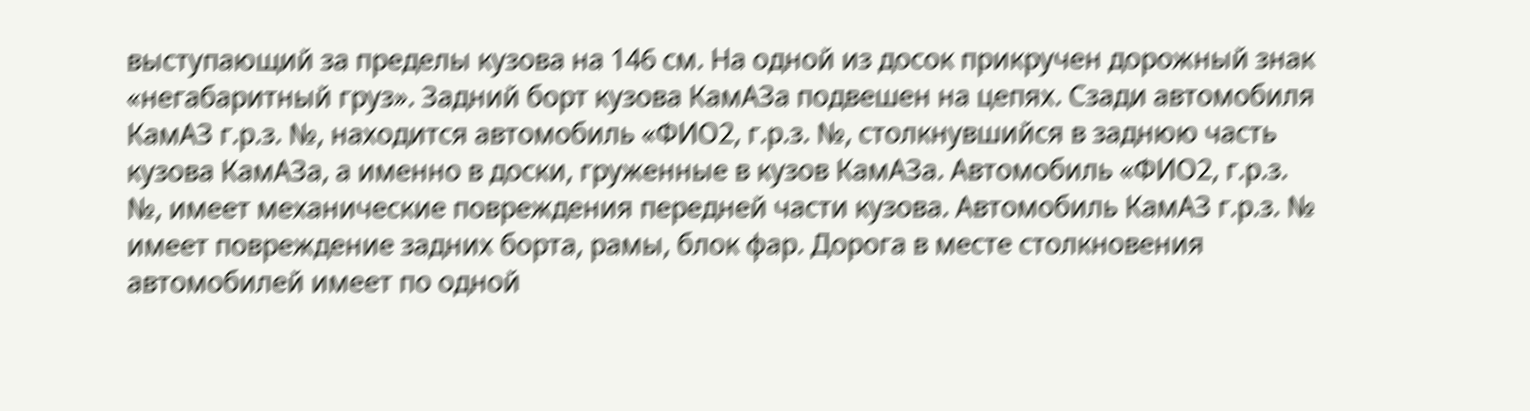выступающий за пределы кузова на 146 см. На одной из досок прикручен дорожный знак «негабаритный груз». Задний борт кузова КамАЗа подвешен на цепях. Сзади автомобиля КамАЗ г.р.з. №, находится автомобиль «ФИО2, г.р.з. №, столкнувшийся в заднюю часть кузова КамАЗа, а именно в доски, груженные в кузов КамАЗа. Автомобиль «ФИО2, г.р.з. №, имеет механические повреждения передней части кузова. Автомобиль КамАЗ г.р.з. № имеет повреждение задних борта, рамы, блок фар. Дорога в месте столкновения автомобилей имеет по одной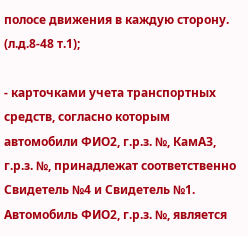полосе движения в каждую сторону. (л.д.8-48 т.1);

- карточками учета транспортных средств, согласно которым автомобили ФИО2, г.р.з. №, КамАЗ, г.р.з. №, принадлежат соответственно Свидетель №4 и Свидетель №1. Автомобиль ФИО2, г.р.з. №, является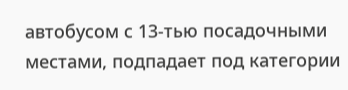автобусом с 13-тью посадочными местами, подпадает под категории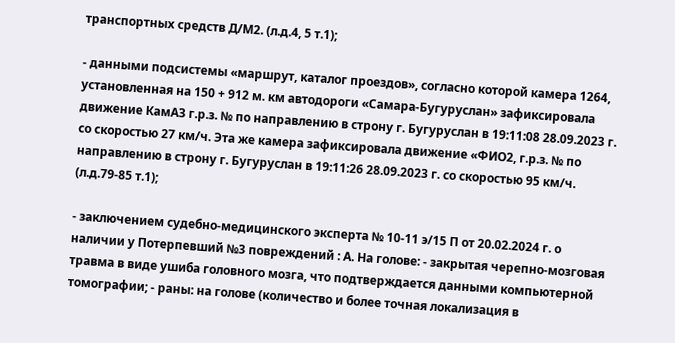транспортных средств Д/М2. (л.д.4, 5 т.1);

- данными подсистемы «маршрут, каталог проездов», согласно которой камера 1264, установленная на 150 + 912 м. км автодороги «Самара-Бугуруслан» зафиксировала движение КамАЗ г.р.з. № по направлению в строну г. Бугуруслан в 19:11:08 28.09.2023 г. со скоростью 27 км/ч. Эта же камера зафиксировала движение «ФИО2, г.р.з. № по направлению в строну г. Бугуруслан в 19:11:26 28.09.2023 г. со скоростью 95 км/ч. (л.д.79-85 т.1);

- заключением судебно-медицинского эксперта № 10-11 э/15 П от 20.02.2024 г. о наличии у Потерпевший №3 повреждений : А. На голове: - закрытая черепно-мозговая травма в виде ушиба головного мозга, что подтверждается данными компьютерной томографии; - раны: на голове (количество и более точная локализация в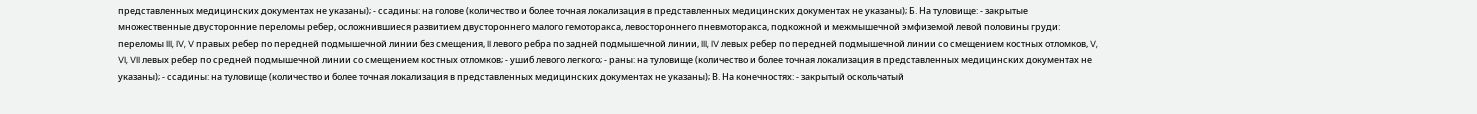представленных медицинских документах не указаны); - ссадины: на голове (количество и более точная локализация в представленных медицинских документах не указаны); Б. На туловище: - закрытые множественные двусторонние переломы ребер, осложнившиеся развитием двустороннего малого гемоторакса, левостороннего пневмоторакса, подкожной и межмышечной эмфиземой левой половины груди: переломы III, IV, V правых ребер по передней подмышечной линии без смещения, II левого ребра по задней подмышечной линии, III, IV левых ребер по передней подмышечной линии со смещением костных отломков, V, VI, VII левых ребер по средней подмышечной линии со смещением костных отломков; - ушиб левого легкого; - раны: на туловище (количество и более точная локализация в представленных медицинских документах не указаны); - ссадины: на туловище (количество и более точная локализация в представленных медицинских документах не указаны); В. На конечностях: - закрытый оскольчатый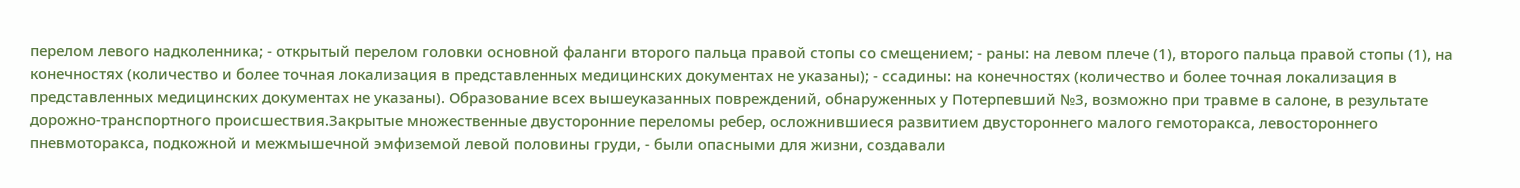перелом левого надколенника; - открытый перелом головки основной фаланги второго пальца правой стопы со смещением; - раны: на левом плече (1), второго пальца правой стопы (1), на конечностях (количество и более точная локализация в представленных медицинских документах не указаны); - ссадины: на конечностях (количество и более точная локализация в представленных медицинских документах не указаны). Образование всех вышеуказанных повреждений, обнаруженных у Потерпевший №3, возможно при травме в салоне, в результате дорожно-транспортного происшествия.Закрытые множественные двусторонние переломы ребер, осложнившиеся развитием двустороннего малого гемоторакса, левостороннего пневмоторакса, подкожной и межмышечной эмфиземой левой половины груди, - были опасными для жизни, создавали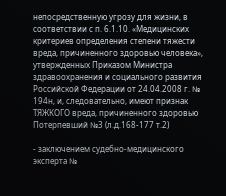непосредственную угрозу для жизни, в соответствии с п. 6.1.10. «Медицинских критериев определения степени тяжести вреда, причиненного здоровью человека», утвержденных Приказом Министра здравоохранения и социального развития Российской Федерации от 24.04.2008 г. № 194н, и, следовательно, имеют признак ТЯЖКОГО вреда, причиненного здоровью Потерпевший №3 (л.д.168-177 т.2)

- заключением судебно-медицинского эксперта №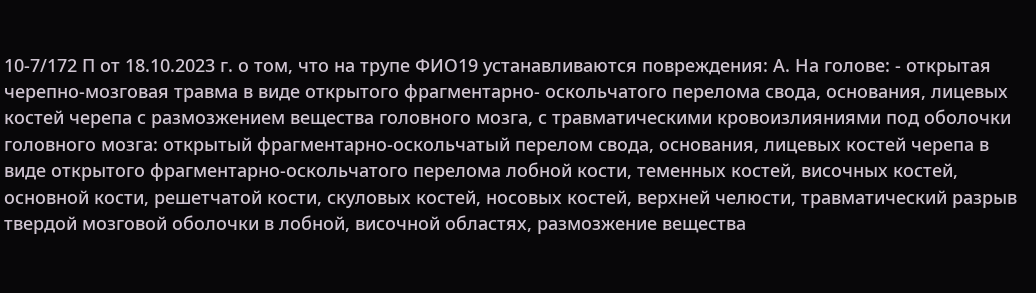10-7/172 П от 18.10.2023 г. о том, что на трупе ФИО19 устанавливаются повреждения: А. На голове: - открытая черепно-мозговая травма в виде открытого фрагментарно- оскольчатого перелома свода, основания, лицевых костей черепа с размозжением вещества головного мозга, с травматическими кровоизлияниями под оболочки головного мозга: открытый фрагментарно-оскольчатый перелом свода, основания, лицевых костей черепа в виде открытого фрагментарно-оскольчатого перелома лобной кости, теменных костей, височных костей, основной кости, решетчатой кости, скуловых костей, носовых костей, верхней челюсти, травматический разрыв твердой мозговой оболочки в лобной, височной областях, размозжение вещества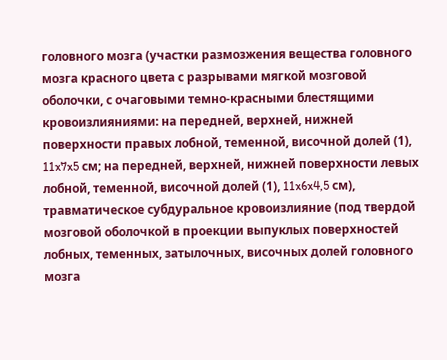головного мозга (участки размозжения вещества головного мозга красного цвета с разрывами мягкой мозговой оболочки, с очаговыми темно-красными блестящими кровоизлияниями: на передней, верхней, нижней поверхности правых лобной, теменной, височной долей (1), 11x7x5 см; на передней, верхней, нижней поверхности левых лобной, теменной, височной долей (1), 11x6x4,5 см), травматическое субдуральное кровоизлияние (под твердой мозговой оболочкой в проекции выпуклых поверхностей лобных, теменных, затылочных, височных долей головного мозга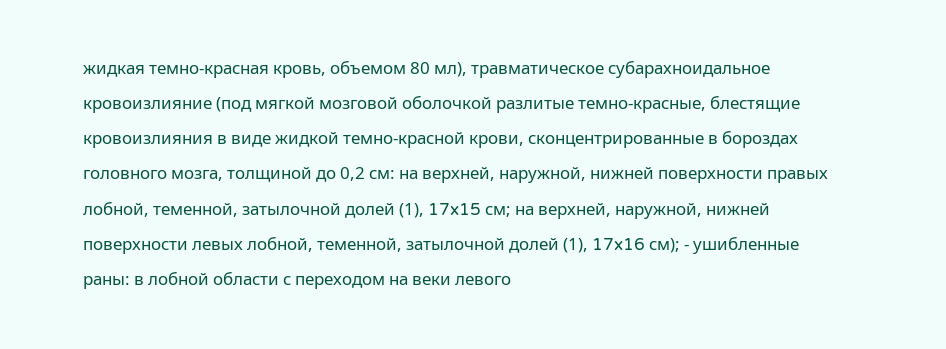жидкая темно-красная кровь, объемом 80 мл), травматическое субарахноидальное кровоизлияние (под мягкой мозговой оболочкой разлитые темно-красные, блестящие кровоизлияния в виде жидкой темно-красной крови, сконцентрированные в бороздах головного мозга, толщиной до 0,2 см: на верхней, наружной, нижней поверхности правых лобной, теменной, затылочной долей (1), 17x15 см; на верхней, наружной, нижней поверхности левых лобной, теменной, затылочной долей (1), 17x16 см); - ушибленные раны: в лобной области с переходом на веки левого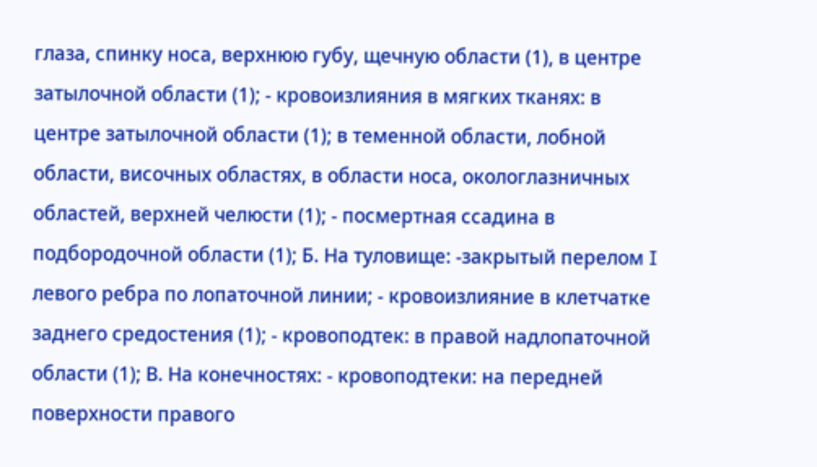глаза, спинку носа, верхнюю губу, щечную области (1), в центре затылочной области (1); - кровоизлияния в мягких тканях: в центре затылочной области (1); в теменной области, лобной области, височных областях, в области носа, окологлазничных областей, верхней челюсти (1); - посмертная ссадина в подбородочной области (1); Б. На туловище: -закрытый перелом I левого ребра по лопаточной линии; - кровоизлияние в клетчатке заднего средостения (1); - кровоподтек: в правой надлопаточной области (1); В. На конечностях: - кровоподтеки: на передней поверхности правого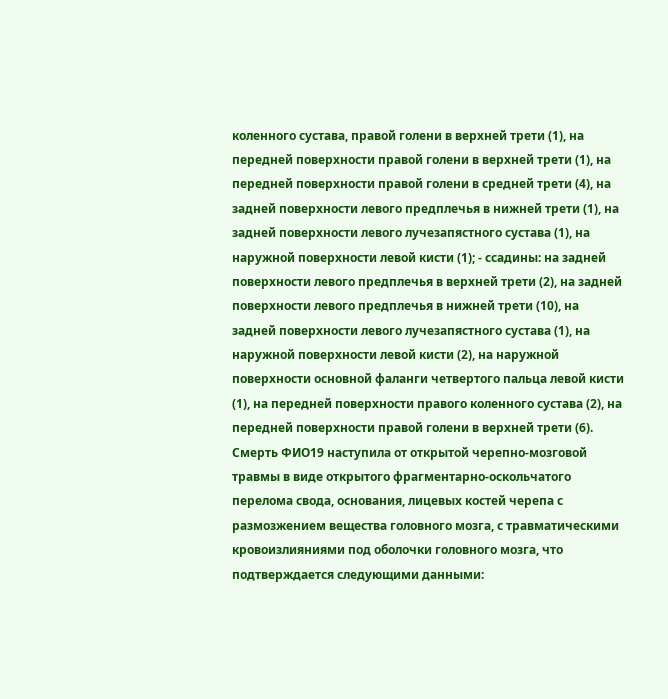коленного сустава, правой голени в верхней трети (1), на передней поверхности правой голени в верхней трети (1), на передней поверхности правой голени в средней трети (4), на задней поверхности левого предплечья в нижней трети (1), на задней поверхности левого лучезапястного сустава (1), на наружной поверхности левой кисти (1); - ссадины: на задней поверхности левого предплечья в верхней трети (2), на задней поверхности левого предплечья в нижней трети (10), на задней поверхности левого лучезапястного сустава (1), на наружной поверхности левой кисти (2), на наружной поверхности основной фаланги четвертого пальца левой кисти (1), на передней поверхности правого коленного сустава (2), на передней поверхности правой голени в верхней трети (6). Смерть ФИО19 наступила от открытой черепно-мозговой травмы в виде открытого фрагментарно-оскольчатого перелома свода, основания, лицевых костей черепа с размозжением вещества головного мозга, с травматическими кровоизлияниями под оболочки головного мозга, что подтверждается следующими данными: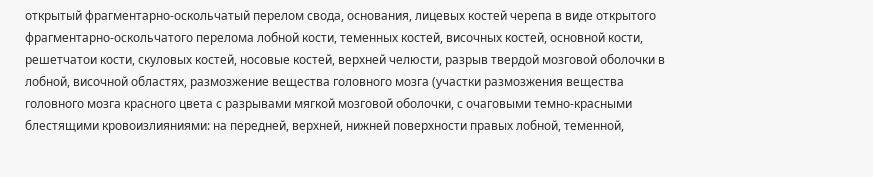открытый фрагментарно-оскольчатый перелом свода, основания, лицевых костей черепа в виде открытого фрагментарно-оскольчатого перелома лобной кости, теменных костей, височных костей, основной кости, решетчатои кости, скуловых костей, носовые костей, верхней челюсти, разрыв твердой мозговой оболочки в лобной, височной областях, размозжение вещества головного мозга (участки размозжения вещества головного мозга красного цвета с разрывами мягкой мозговой оболочки, с очаговыми темно-красными блестящими кровоизлияниями: на передней, верхней, нижней поверхности правых лобной, теменной,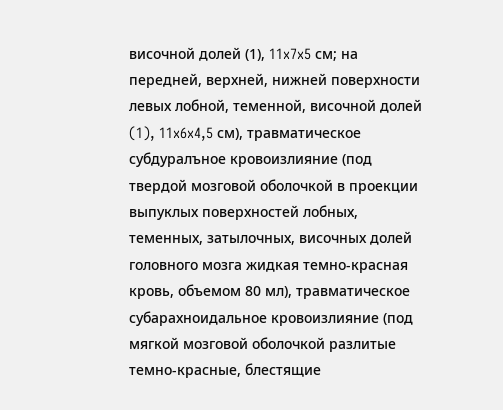височной долей (1), 11x7x5 см; на передней, верхней, нижней поверхности левых лобной, теменной, височной долей (1), 11x6x4,5 см), травматическое субдуралъное кровоизлияние (под твердой мозговой оболочкой в проекции выпуклых поверхностей лобных, теменных, затылочных, височных долей головного мозга жидкая темно-красная кровь, объемом 80 мл), травматическое субарахноидальное кровоизлияние (под мягкой мозговой оболочкой разлитые темно-красные, блестящие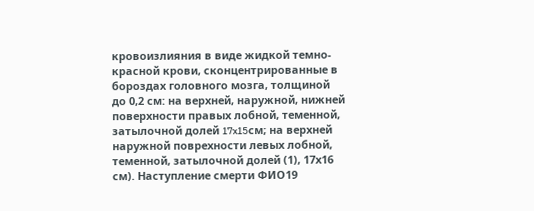кровоизлияния в виде жидкой темно-красной крови, сконцентрированные в бороздах головного мозга, толщиной до 0,2 см: на верхней, наружной, нижней поверхности правых лобной, теменной, затылочной долей 17x15см; на верхней наружной поврехности левых лобной, теменной, затылочной долей (1), 17х16 см). Наступление смерти ФИО19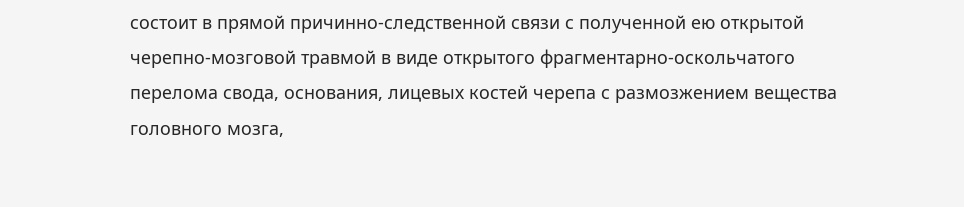состоит в прямой причинно-следственной связи с полученной ею открытой черепно-мозговой травмой в виде открытого фрагментарно-оскольчатого перелома свода, основания, лицевых костей черепа с размозжением вещества головного мозга,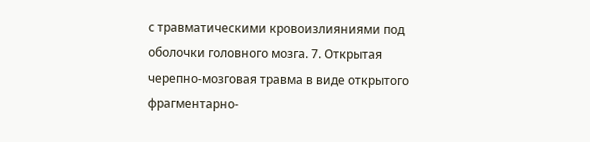с травматическими кровоизлияниями под оболочки головного мозга. 7. Открытая черепно-мозговая травма в виде открытого фрагментарно-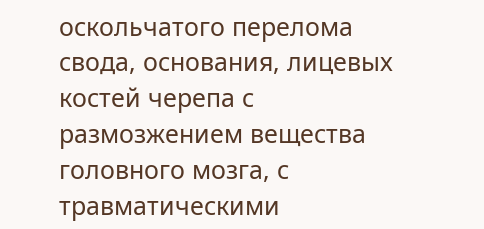оскольчатого перелома свода, основания, лицевых костей черепа с размозжением вещества головного мозга, с травматическими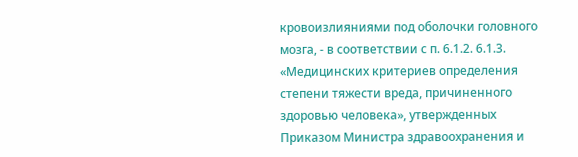кровоизлияниями под оболочки головного мозга, - в соответствии с п. 6.1.2. 6.1.3. «Медицинских критериев определения степени тяжести вреда, причиненного здоровью человека», утвержденных Приказом Министра здравоохранения и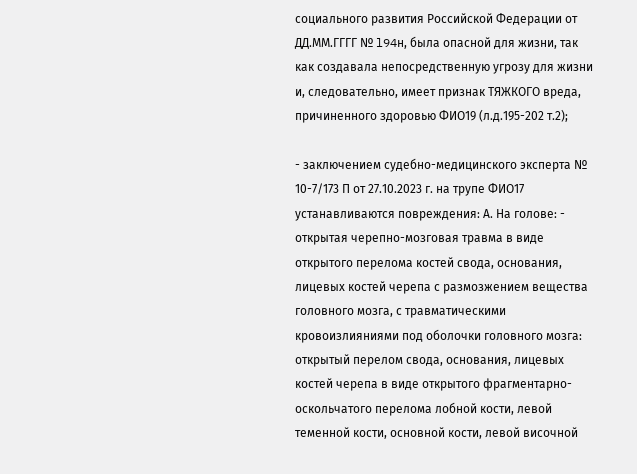социального развития Российской Федерации от ДД.ММ.ГГГГ № l94н, была опасной для жизни, так как создавала непосредственную угрозу для жизни и, следовательно, имеет признак ТЯЖКОГО вреда, причиненного здоровью ФИО19 (л.д.195-202 т.2);

- заключением судебно-медицинского эксперта № 10-7/173 П от 27.10.2023 г. на трупе ФИО17 устанавливаются повреждения: А. На голове: - открытая черепно-мозговая травма в виде открытого перелома костей свода, основания, лицевых костей черепа с размозжением вещества головного мозга, с травматическими кровоизлияниями под оболочки головного мозга: открытый перелом свода, основания, лицевых костей черепа в виде открытого фрагментарно-оскольчатого перелома лобной кости, левой теменной кости, основной кости, левой височной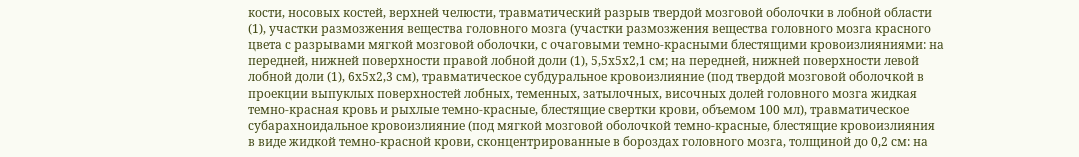кости, носовых костей, верхней челюсти, травматический разрыв твердой мозговой оболочки в лобной области (1), участки размозжения вещества головного мозга (участки размозжения вещества головного мозга красного цвета с разрывами мягкой мозговой оболочки, с очаговыми темно-красными блестящими кровоизлияниями: на передней, нижней поверхности правой лобной доли (1), 5,5х5х2,1 см; на передней, нижней поверхности левой лобной доли (1), 6х5х2,3 см), травматическое субдуральное кровоизлияние (под твердой мозговой оболочкой в проекции выпуклых поверхностей лобных, теменных, затылочных, височных долей головного мозга жидкая темно-красная кровь и рыхлые темно-красные, блестящие свертки крови, объемом 100 мл), травматическое субарахноидальное кровоизлияние (под мягкой мозговой оболочкой темно-красные, блестящие кровоизлияния в виде жидкой темно-красной крови, сконцентрированные в бороздах головного мозга, толщиной до 0,2 см: на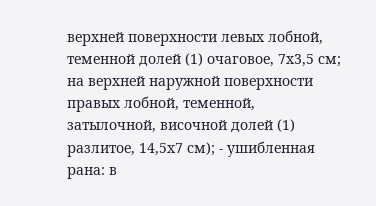верхней поверхности левых лобной, теменной долей (1) очаговое, 7х3,5 см; на верхней наружной поверхности правых лобной, теменной, затылочной, височной долей (1) разлитое, 14,5х7 см); - ушибленная рана: в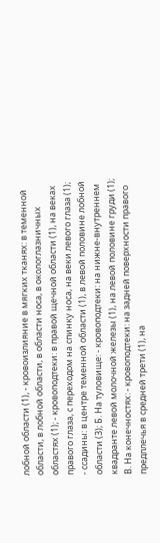лобной области (1), - кровоизлияние в мягких тканях: в теменной области, в лобной области, в области носа, в окологлазничных областях (1); - кровоподтеки: в правой щечной области (1), на веках правого глаза, с переходом на спинку носа, на веки левого глаза (1); - ссадины: в центре теменной области (1), в левой половине лобной области (3); Б. На туловище: - кровоподтеки: на нижне-внутреннем квадранте левой молочной железы (1), на левой половине груди (1); В. На конечностях: - кровоподтеки: на задней поверхности правого предплечья в средней трети (1), на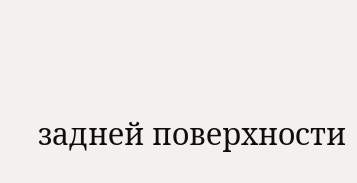задней поверхности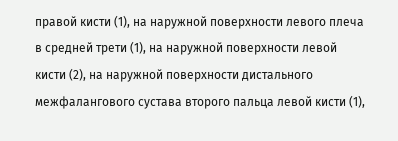правой кисти (1), на наружной поверхности левого плеча в средней трети (1), на наружной поверхности левой кисти (2), на наружной поверхности дистального межфалангового сустава второго пальца левой кисти (1),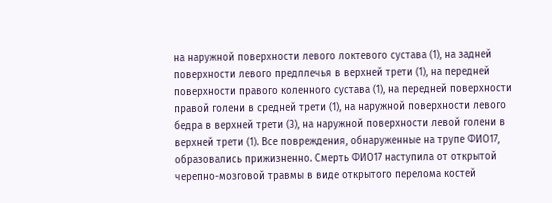на наружной поверхности левого локтевого сустава (1), на задней поверхности левого предллечья в верхней трети (1), на передней поверхности правого коленного сустава (1), на передней поверхности правой голени в средней трети (1), на наружной поверхности левого бедра в верхней трети (3), на наружной поверхности левой голени в верхней трети (1). Все повреждения, обнаруженные на трупе ФИО17, образовались прижизненно. Смерть ФИО17 наступила от открытой черепно-мозговой травмы в виде открытого перелома костей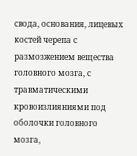свода, основания, лицевых костей черепа с размозжением вещества головного мозга, с травматическими кровоизлияниями под оболочки головного мозга,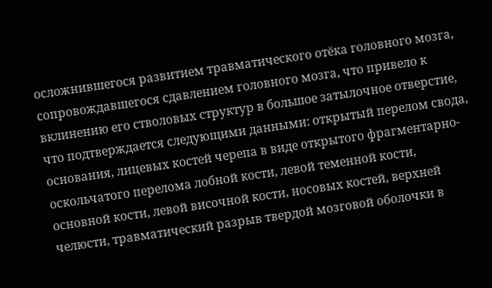осложнившегося развитием травматического отёка головного мозга, сопровождавшегося сдавлением головного мозга, что привело к вклинению его стволовых структур в большое затылочное отверстие, что подтверждается следующими данными: открытый перелом свода, основания, лицевых костей черепа в виде открытого фрагментарно-оскольчатого перелома лобной кости, левой теменной кости, основной кости, левой височной кости, носовых костей, верхней челюсти, травматический разрыв твердой мозговой оболочки в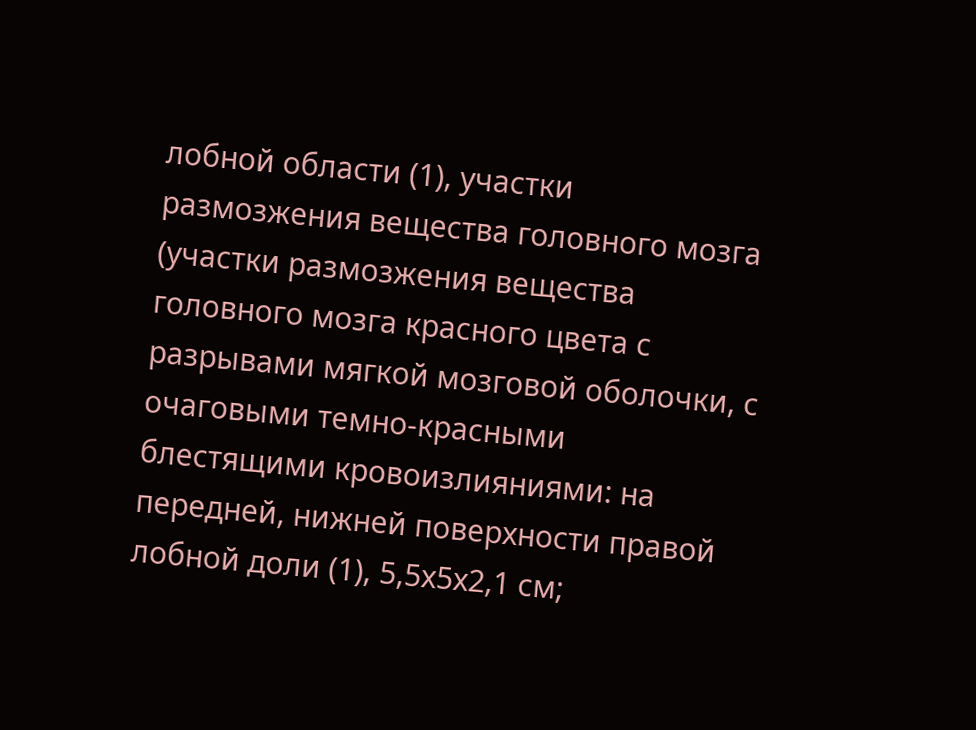лобной области (1), участки размозжения вещества головного мозга (участки размозжения вещества головного мозга красного цвета с разрывами мягкой мозговой оболочки, с очаговыми темно-красными блестящими кровоизлияниями: на передней, нижней поверхности правой лобной доли (1), 5,5х5х2,1 см;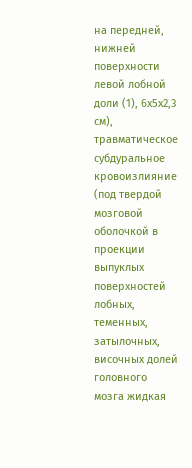на передней, нижней поверхности левой лобной доли (1), 6х5х2,3 см), травматическое субдуральное кровоизлияние (под твердой мозговой оболочкой в проекции выпуклых поверхностей лобных, теменных, затылочных, височных долей головного мозга жидкая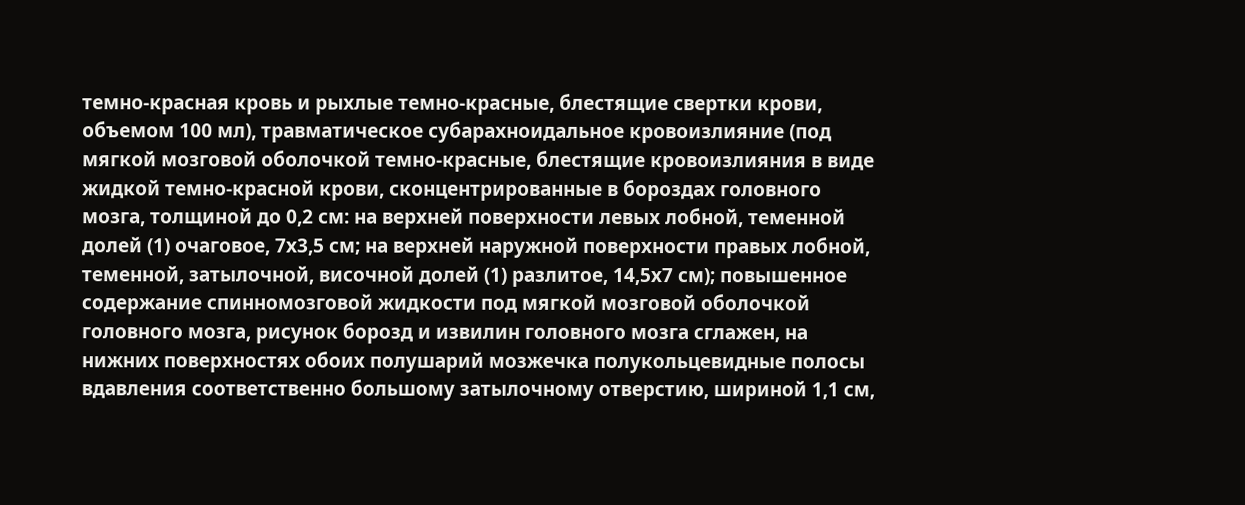темно-красная кровь и рыхлые темно-красные, блестящие свертки крови, объемом 100 мл), травматическое субарахноидальное кровоизлияние (под мягкой мозговой оболочкой темно-красные, блестящие кровоизлияния в виде жидкой темно-красной крови, сконцентрированные в бороздах головного мозга, толщиной до 0,2 см: на верхней поверхности левых лобной, теменной долей (1) очаговое, 7х3,5 см; на верхней наружной поверхности правых лобной, теменной, затылочной, височной долей (1) разлитое, 14,5х7 см); повышенное содержание спинномозговой жидкости под мягкой мозговой оболочкой головного мозга, рисунок борозд и извилин головного мозга сглажен, на нижних поверхностях обоих полушарий мозжечка полукольцевидные полосы вдавления соответственно большому затылочному отверстию, шириной 1,1 см,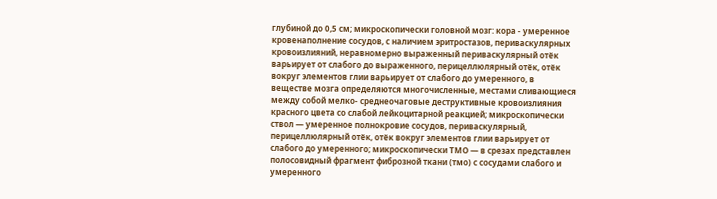глубиной до 0,5 см; микроскопически головной мозг: кора - умеренное кровенаполнение сосудов, с наличием эритростазов, периваскулярных кровоизлияний, неравномерно выраженный периваскулярный отёк варьирует от слабого до выраженного, перицеллюлярный отёк, отёк вокруг элементов глии варьирует от слабого до умеренного, в веществе мозга определяются многочисленные, местами сливающиеся между собой мелко- среднеочаговые деструктивные кровоизлияния красного цвета со слабой лейкоцитарной реакцией; микроскопически ствол — умеренное полнокровие сосудов, периваскулярный, перицеллюлярный отёк, отёк вокруг элементов глии варьирует от слабого до умеренного; микроскопически ТМО — в срезах представлен полосовидный фрагмент фиброзной ткани (тмо) с сосудами слабого и умеренного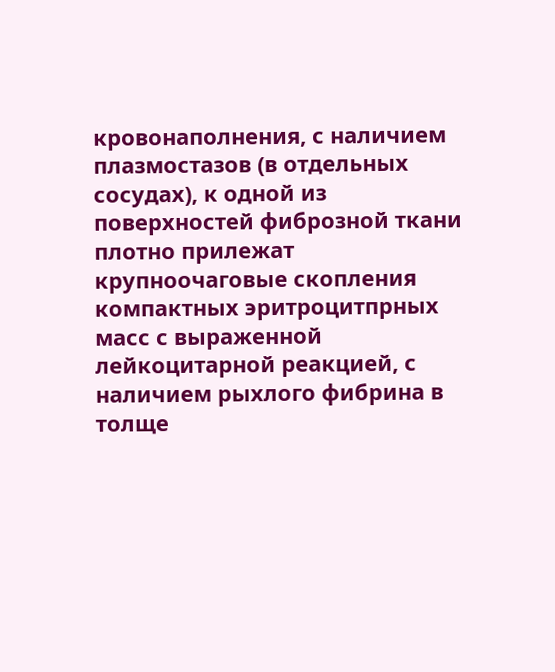кровонаполнения, с наличием плазмостазов (в отдельных сосудах), к одной из поверхностей фиброзной ткани плотно прилежат крупноочаговые скопления компактных эритроцитпрных масс с выраженной лейкоцитарной реакцией, с наличием рыхлого фибрина в толще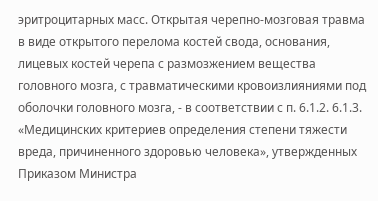эритроцитарных масс. Открытая черепно-мозговая травма в виде открытого перелома костей свода, основания, лицевых костей черепа с размозжением вещества головного мозга, с травматическими кровоизлияниями под оболочки головного мозга, - в соответствии с п. 6.1.2. 6.1.3. «Медицинских критериев определения степени тяжести вреда, причиненного здоровью человека», утвержденных Приказом Министра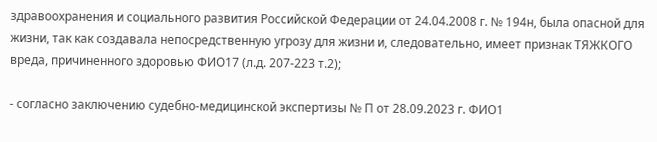здравоохранения и социального развития Российской Федерации от 24.04.2008 г. № 194н, была опасной для жизни, так как создавала непосредственную угрозу для жизни и, следовательно, имеет признак ТЯЖКОГО вреда, причиненного здоровью ФИО17 (л.д. 207-223 т.2);

- согласно заключению судебно-медицинской экспертизы № П от 28.09.2023 г. ФИО1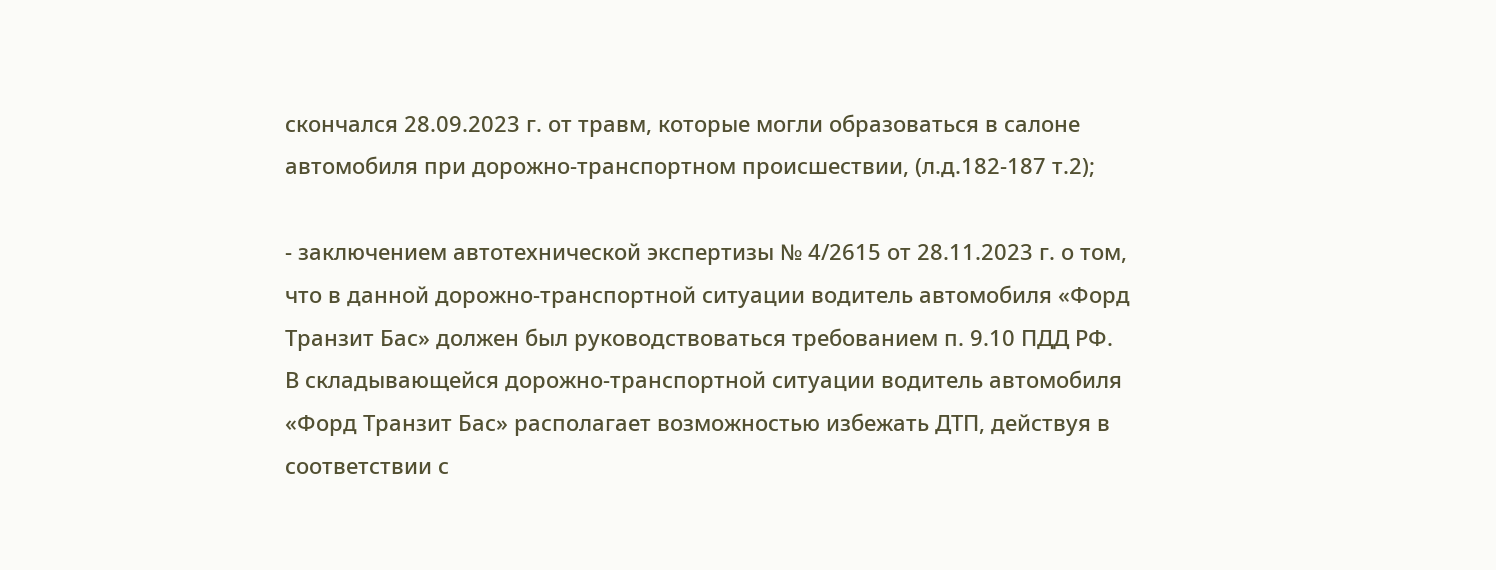скончался 28.09.2023 г. от травм, которые могли образоваться в салоне автомобиля при дорожно-транспортном происшествии, (л.д.182-187 т.2);

- заключением автотехнической экспертизы № 4/2615 от 28.11.2023 г. о том, что в данной дорожно-транспортной ситуации водитель автомобиля «Форд Транзит Бас» должен был руководствоваться требованием п. 9.10 ПДД РФ. В складывающейся дорожно-транспортной ситуации водитель автомобиля «Форд Транзит Бас» располагает возможностью избежать ДТП, действуя в соответствии с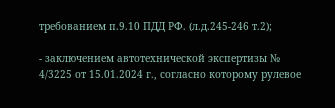требованием п.9.10 ПДД РФ. (л.д.245-246 т.2);

- заключением автотехнической экспертизы № 4/3225 от 15.01.2024 г., согласно которому рулевое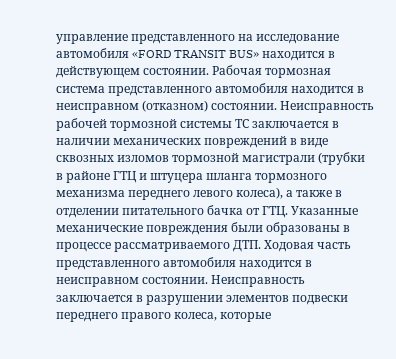управление представленного на исследование автомобиля «FORD TRANSIT BUS» находится в действующем состоянии. Рабочая тормозная система представленного автомобиля находится в неисправном (отказном) состоянии. Неисправность рабочей тормозной системы ТС заключается в наличии механических повреждений в виде сквозных изломов тормозной магистрали (трубки в районе ГТЦ и штуцера шланга тормозного механизма переднего левого колеса), а также в отделении питательного бачка от ГТЦ. Указанные механические повреждения были образованы в процессе рассматриваемого ДТП. Ходовая часть представленного автомобиля находится в неисправном состоянии. Неисправность заключается в разрушении элементов подвески переднего правого колеса, которые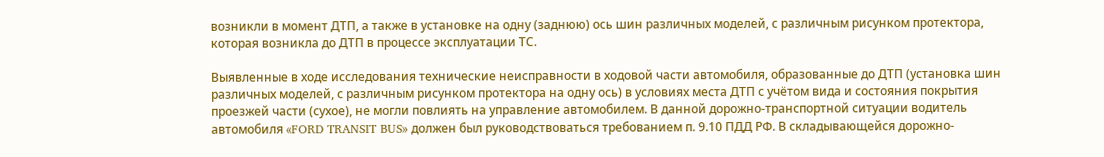возникли в момент ДТП, а также в установке на одну (заднюю) ось шин различных моделей, с различным рисунком протектора, которая возникла до ДТП в процессе эксплуатации ТС.

Выявленные в ходе исследования технические неисправности в ходовой части автомобиля, образованные до ДТП (установка шин различных моделей, с различным рисунком протектора на одну ось) в условиях места ДТП с учётом вида и состояния покрытия проезжей части (сухое), не могли повлиять на управление автомобилем. В данной дорожно-транспортной ситуации водитель автомобиля «FORD TRANSIT BUS» должен был руководствоваться требованием п. 9.10 ПДД РФ. В складывающейся дорожно-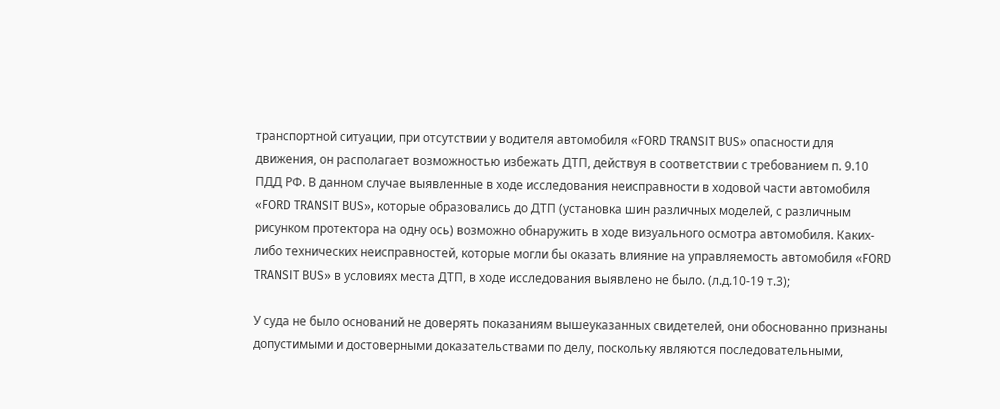транспортной ситуации, при отсутствии у водителя автомобиля «FORD TRANSIT BUS» опасности для движения, он располагает возможностью избежать ДТП, действуя в соответствии с требованием п. 9.10 ПДД РФ. В данном случае выявленные в ходе исследования неисправности в ходовой части автомобиля «FORD TRANSIT BUS», которые образовались до ДТП (установка шин различных моделей, с различным рисунком протектора на одну ось) возможно обнаружить в ходе визуального осмотра автомобиля. Каких-либо технических неисправностей, которые могли бы оказать влияние на управляемость автомобиля «FORD TRANSIT BUS» в условиях места ДТП, в ходе исследования выявлено не было. (л.д.10-19 т.3);

У суда не было оснований не доверять показаниям вышеуказанных свидетелей, они обоснованно признаны допустимыми и достоверными доказательствами по делу, поскольку являются последовательными,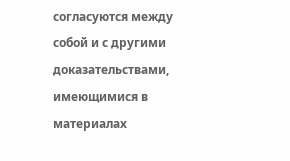согласуются между собой и с другими доказательствами, имеющимися в материалах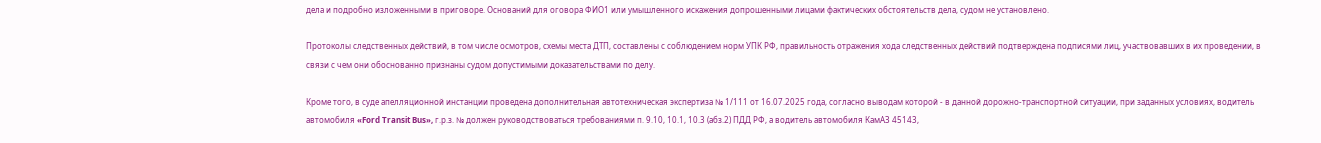дела и подробно изложенными в приговоре. Оснований для оговора ФИО1 или умышленного искажения допрошенными лицами фактических обстоятельств дела, судом не установлено.

Протоколы следственных действий, в том числе осмотров, схемы места ДТП, составлены с соблюдением норм УПК РФ, правильность отражения хода следственных действий подтверждена подписями лиц, участвовавших в их проведении, в связи с чем они обоснованно признаны судом допустимыми доказательствами по делу.

Кроме того, в суде апелляционной инстанции проведена дополнительная автотехническая экспертиза № 1/111 от 16.07.2025 года, согласно выводам которой - в данной дорожно-транспортной ситуации, при заданных условиях, водитель автомобиля «Ford Transit Bus», г.р.з. № должен руководствоваться требованиями п. 9.10, 10.1, 10.3 (абз.2) ПДД РФ, а водитель автомобиля КамАЗ 45143,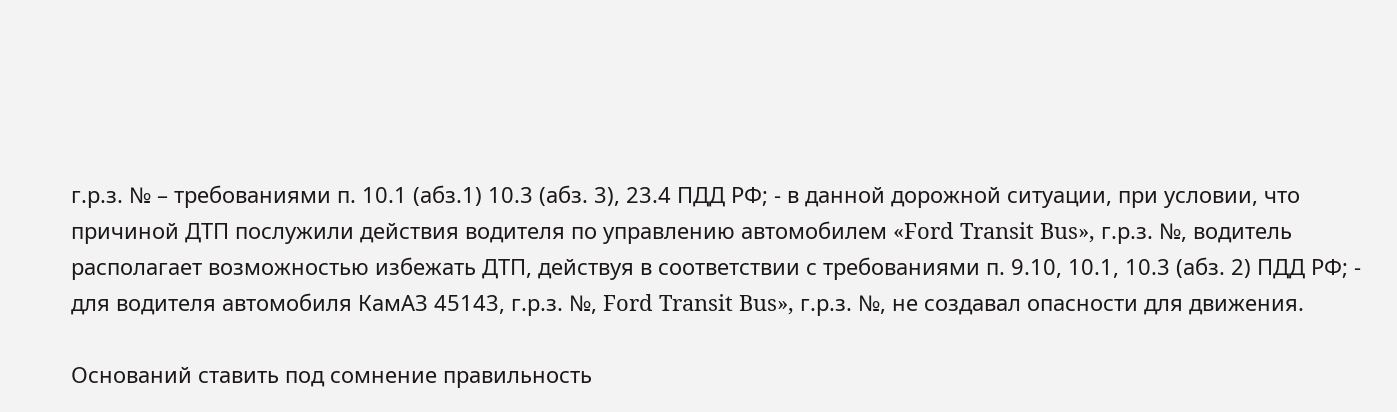г.р.з. № – требованиями п. 10.1 (абз.1) 10.3 (абз. 3), 23.4 ПДД РФ; - в данной дорожной ситуации, при условии, что причиной ДТП послужили действия водителя по управлению автомобилем «Ford Transit Bus», г.р.з. №, водитель располагает возможностью избежать ДТП, действуя в соответствии с требованиями п. 9.10, 10.1, 10.3 (абз. 2) ПДД РФ; - для водителя автомобиля КамАЗ 45143, г.р.з. №, Ford Transit Bus», г.р.з. №, не создавал опасности для движения.

Оснований ставить под сомнение правильность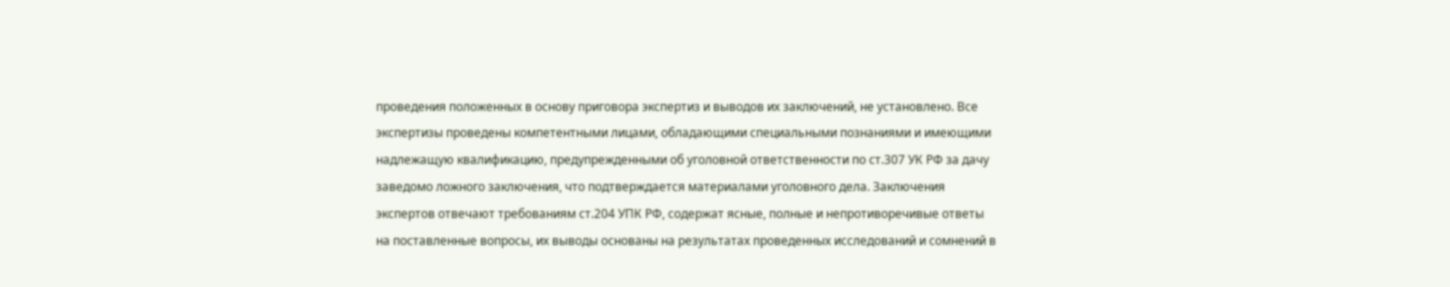проведения положенных в основу приговора экспертиз и выводов их заключений, не установлено. Все экспертизы проведены компетентными лицами, обладающими специальными познаниями и имеющими надлежащую квалификацию, предупрежденными об уголовной ответственности по ст.307 УК РФ за дачу заведомо ложного заключения, что подтверждается материалами уголовного дела. Заключения экспертов отвечают требованиям ст.204 УПК РФ, содержат ясные, полные и непротиворечивые ответы на поставленные вопросы, их выводы основаны на результатах проведенных исследований и сомнений в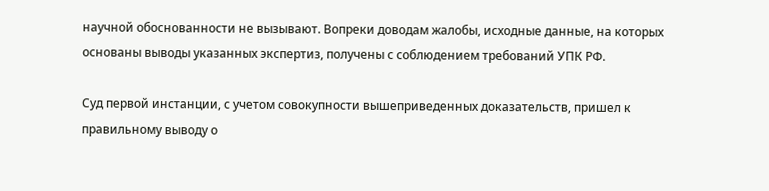научной обоснованности не вызывают. Вопреки доводам жалобы, исходные данные, на которых основаны выводы указанных экспертиз, получены с соблюдением требований УПК РФ.

Суд первой инстанции, с учетом совокупности вышеприведенных доказательств, пришел к правильному выводу о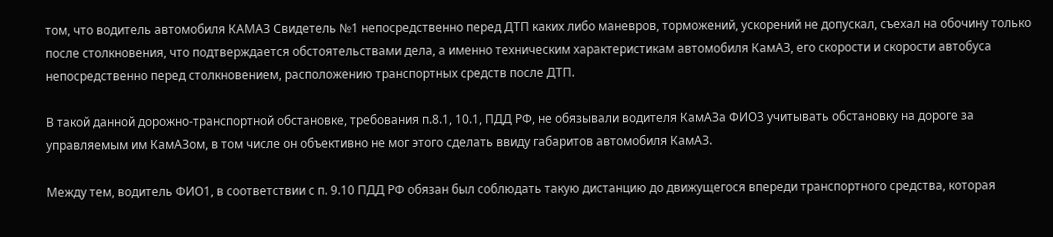том, что водитель автомобиля КАМАЗ Свидетель №1 непосредственно перед ДТП каких либо маневров, торможений, ускорений не допускал, съехал на обочину только после столкновения, что подтверждается обстоятельствами дела, а именно техническим характеристикам автомобиля КамАЗ, его скорости и скорости автобуса непосредственно перед столкновением, расположению транспортных средств после ДТП.

В такой данной дорожно-транспортной обстановке, требования п.8.1, 10.1, ПДД РФ, не обязывали водителя КамАЗа ФИО3 учитывать обстановку на дороге за управляемым им КамАЗом, в том числе он объективно не мог этого сделать ввиду габаритов автомобиля КамАЗ.

Между тем, водитель ФИО1, в соответствии с п. 9.10 ПДД РФ обязан был соблюдать такую дистанцию до движущегося впереди транспортного средства, которая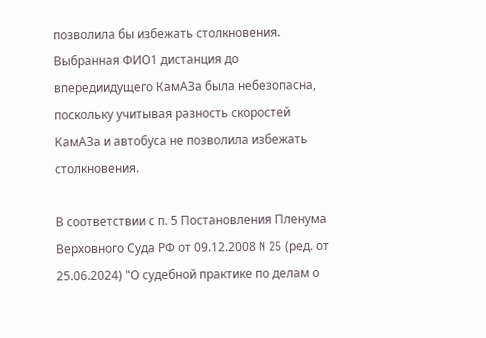позволила бы избежать столкновения. Выбранная ФИО1 дистанция до впередиидущего КамАЗа была небезопасна, поскольку учитывая разность скоростей КамАЗа и автобуса не позволила избежать столкновения.

В соответствии с п. 5 Постановления Пленума Верховного Суда РФ от 09.12.2008 N 25 (ред. от 25.06.2024) "О судебной практике по делам о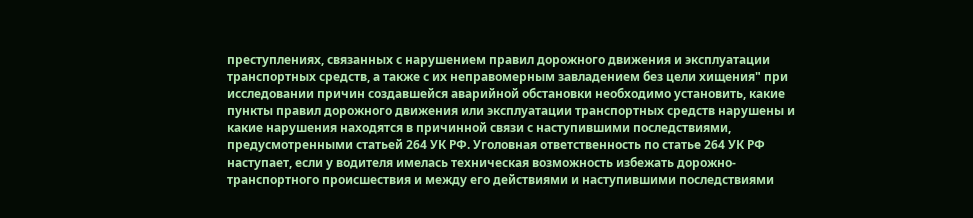преступлениях, связанных с нарушением правил дорожного движения и эксплуатации транспортных средств, а также с их неправомерным завладением без цели хищения" при исследовании причин создавшейся аварийной обстановки необходимо установить, какие пункты правил дорожного движения или эксплуатации транспортных средств нарушены и какие нарушения находятся в причинной связи с наступившими последствиями, предусмотренными статьей 264 УК РФ. Уголовная ответственность по статье 264 УК РФ наступает, если у водителя имелась техническая возможность избежать дорожно-транспортного происшествия и между его действиями и наступившими последствиями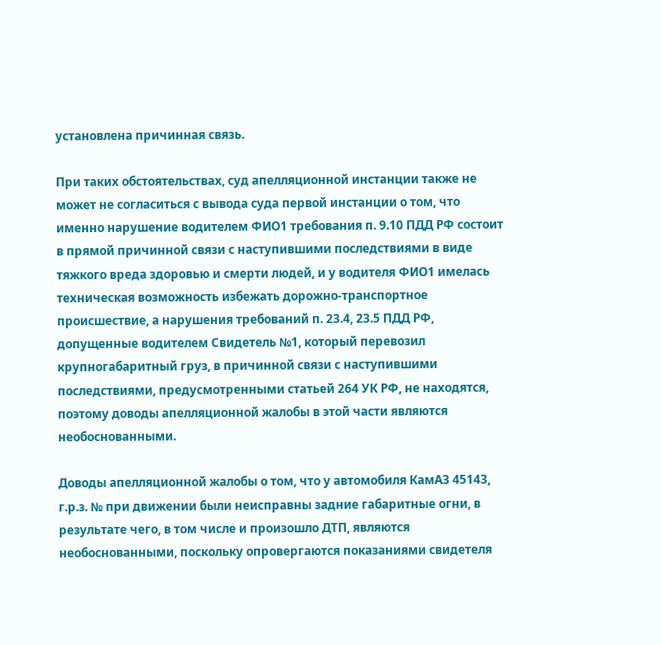установлена причинная связь.

При таких обстоятельствах, суд апелляционной инстанции также не может не согласиться с вывода суда первой инстанции о том, что именно нарушение водителем ФИО1 требования п. 9.10 ПДД РФ состоит в прямой причинной связи с наступившими последствиями в виде тяжкого вреда здоровью и смерти людей, и у водителя ФИО1 имелась техническая возможность избежать дорожно-транспортное происшествие, а нарушения требований п. 23.4, 23.5 ПДД РФ, допущенные водителем Свидетель №1, который перевозил крупногабаритный груз, в причинной связи с наступившими последствиями, предусмотренными статьей 264 УК РФ, не находятся, поэтому доводы апелляционной жалобы в этой части являются необоснованными.

Доводы апелляционной жалобы о том, что у автомобиля КамАЗ 45143, г.р.з. № при движении были неисправны задние габаритные огни, в результате чего, в том числе и произошло ДТП, являются необоснованными, поскольку опровергаются показаниями свидетеля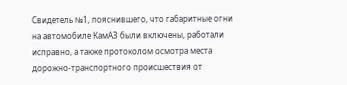Свидетель №1, пояснившего, что габаритные огни на автомобиле КамАЗ были включены, работали исправно, а также протоколом осмотра места дорожно-транспортного происшествия от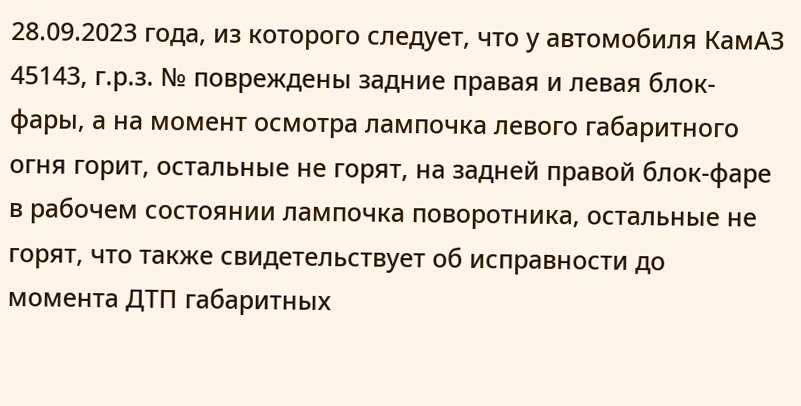28.09.2023 года, из которого следует, что у автомобиля КамАЗ 45143, г.р.з. № повреждены задние правая и левая блок-фары, а на момент осмотра лампочка левого габаритного огня горит, остальные не горят, на задней правой блок-фаре в рабочем состоянии лампочка поворотника, остальные не горят, что также свидетельствует об исправности до момента ДТП габаритных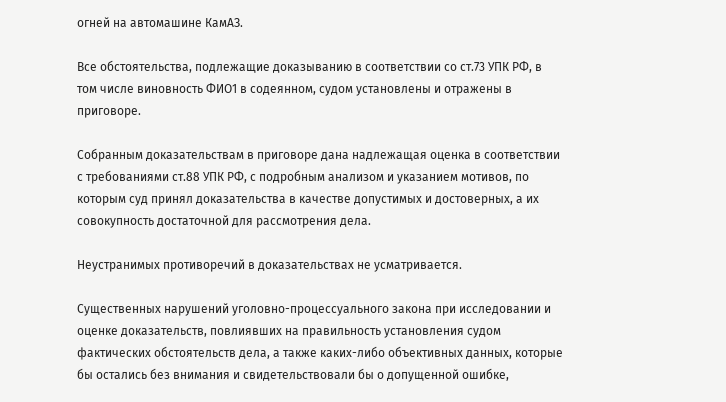огней на автомашине КамАЗ.

Все обстоятельства, подлежащие доказыванию в соответствии со ст.73 УПК РФ, в том числе виновность ФИО1 в содеянном, судом установлены и отражены в приговоре.

Собранным доказательствам в приговоре дана надлежащая оценка в соответствии с требованиями ст.88 УПК РФ, с подробным анализом и указанием мотивов, по которым суд принял доказательства в качестве допустимых и достоверных, а их совокупность достаточной для рассмотрения дела.

Неустранимых противоречий в доказательствах не усматривается.

Существенных нарушений уголовно-процессуального закона при исследовании и оценке доказательств, повлиявших на правильность установления судом фактических обстоятельств дела, а также каких-либо объективных данных, которые бы остались без внимания и свидетельствовали бы о допущенной ошибке,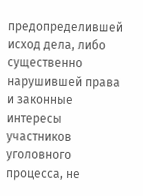предопределившей исход дела, либо существенно нарушившей права и законные интересы участников уголовного процесса, не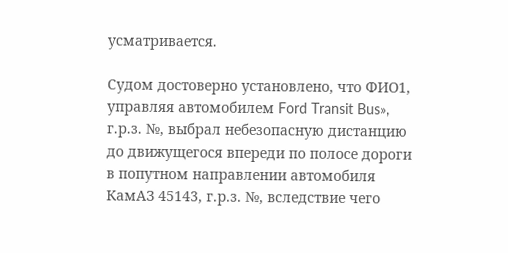усматривается.

Судом достоверно установлено, что ФИО1, управляя автомобилем Ford Transit Bus», г.р.з. №, выбрал небезопасную дистанцию до движущегося впереди по полосе дороги в попутном направлении автомобиля КамАЗ 45143, г.р.з. №, вследствие чего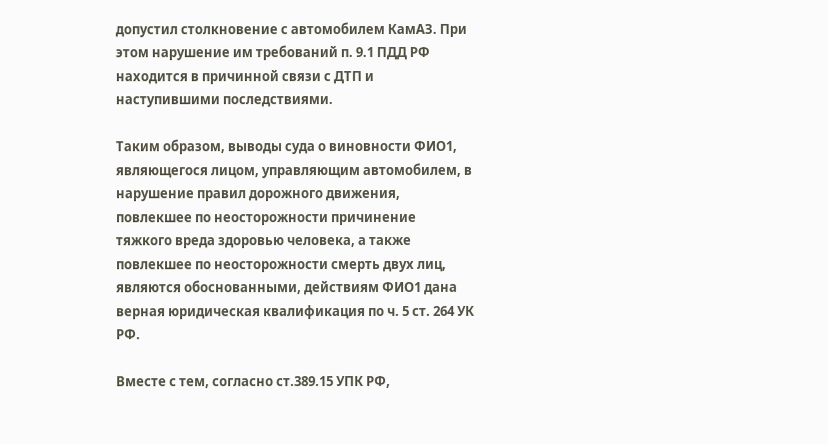допустил столкновение с автомобилем КамАЗ. При этом нарушение им требований п. 9.1 ПДД РФ находится в причинной связи с ДТП и наступившими последствиями.

Таким образом, выводы суда о виновности ФИО1, являющегося лицом, управляющим автомобилем, в нарушение правил дорожного движения, повлекшее по неосторожности причинение тяжкого вреда здоровью человека, а также повлекшее по неосторожности смерть двух лиц, являются обоснованными, действиям ФИО1 дана верная юридическая квалификация по ч. 5 ст. 264 УК РФ.

Вместе с тем, согласно ст.389.15 УПК РФ,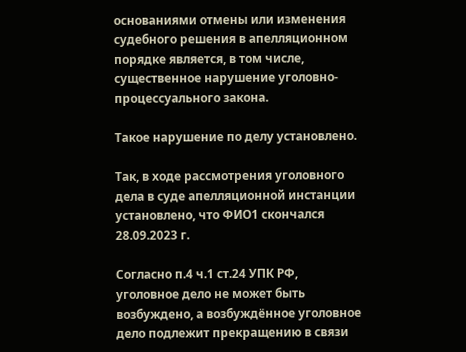основаниями отмены или изменения судебного решения в апелляционном порядке является, в том числе, существенное нарушение уголовно-процессуального закона.

Такое нарушение по делу установлено.

Так, в ходе рассмотрения уголовного дела в суде апелляционной инстанции установлено, что ФИО1 скончался 28.09.2023 г.

Согласно п.4 ч.1 ст.24 УПК РФ, уголовное дело не может быть возбуждено, а возбуждённое уголовное дело подлежит прекращению в связи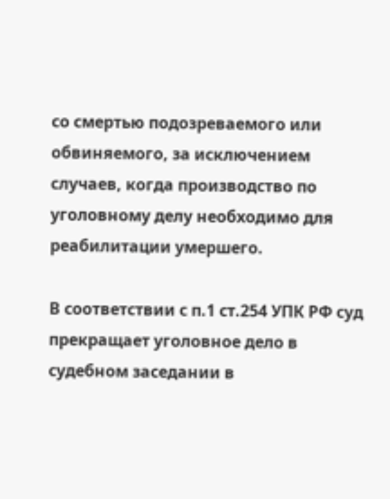со смертью подозреваемого или обвиняемого, за исключением случаев, когда производство по уголовному делу необходимо для реабилитации умершего.

В соответствии с п.1 ст.254 УПК РФ суд прекращает уголовное дело в судебном заседании в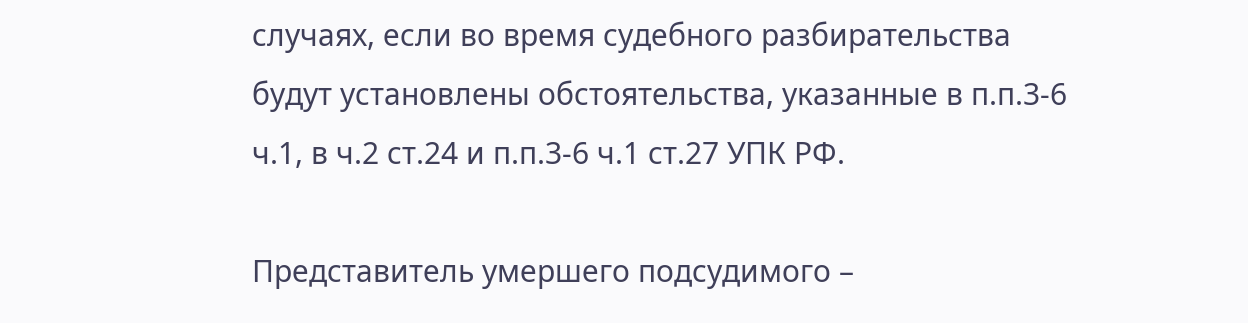случаях, если во время судебного разбирательства будут установлены обстоятельства, указанные в п.п.3-6 ч.1, в ч.2 ст.24 и п.п.3-6 ч.1 ст.27 УПК РФ.

Представитель умершего подсудимого –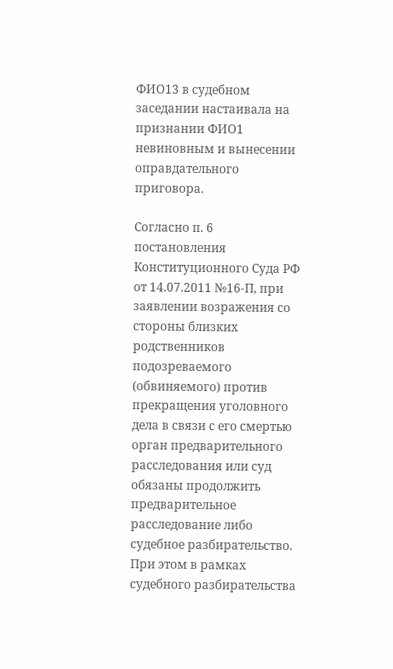ФИО13 в судебном заседании настаивала на признании ФИО1 невиновным и вынесении оправдательного приговора.

Согласно п. 6 постановления Конституционного Суда РФ от 14.07.2011 №16-П, при заявлении возражения со стороны близких родственников подозреваемого (обвиняемого) против прекращения уголовного дела в связи с его смертью орган предварительного расследования или суд обязаны продолжить предварительное расследование либо судебное разбирательство. При этом в рамках судебного разбирательства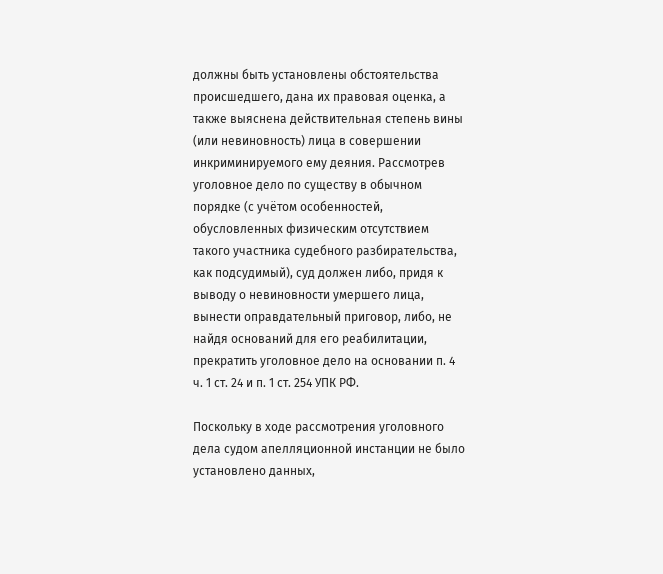должны быть установлены обстоятельства происшедшего, дана их правовая оценка, а также выяснена действительная степень вины (или невиновность) лица в совершении инкриминируемого ему деяния. Рассмотрев уголовное дело по существу в обычном порядке (с учётом особенностей, обусловленных физическим отсутствием такого участника судебного разбирательства, как подсудимый), суд должен либо, придя к выводу о невиновности умершего лица, вынести оправдательный приговор, либо, не найдя оснований для его реабилитации, прекратить уголовное дело на основании п. 4 ч. 1 ст. 24 и п. 1 ст. 254 УПК РФ.

Поскольку в ходе рассмотрения уголовного дела судом апелляционной инстанции не было установлено данных,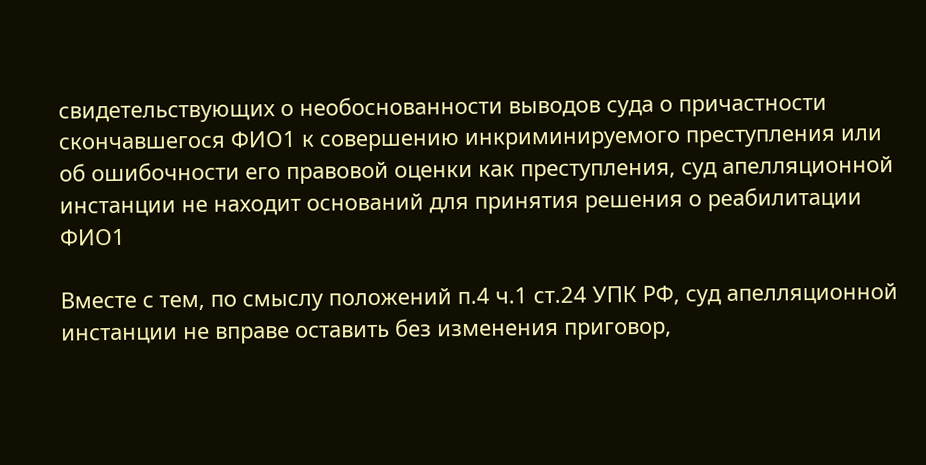свидетельствующих о необоснованности выводов суда о причастности скончавшегося ФИО1 к совершению инкриминируемого преступления или об ошибочности его правовой оценки как преступления, суд апелляционной инстанции не находит оснований для принятия решения о реабилитации ФИО1

Вместе с тем, по смыслу положений п.4 ч.1 ст.24 УПК РФ, суд апелляционной инстанции не вправе оставить без изменения приговор,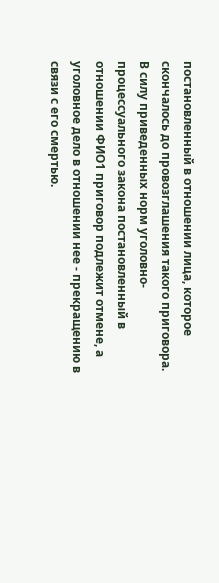постановленный в отношении лица, которое скончалось до провозглашения такого приговора. В силу приведенных норм уголовно-процессуального закона постановленный в отношении ФИО1 приговор подлежит отмене, а уголовное дело в отношении нее - прекращению в связи с его смертью.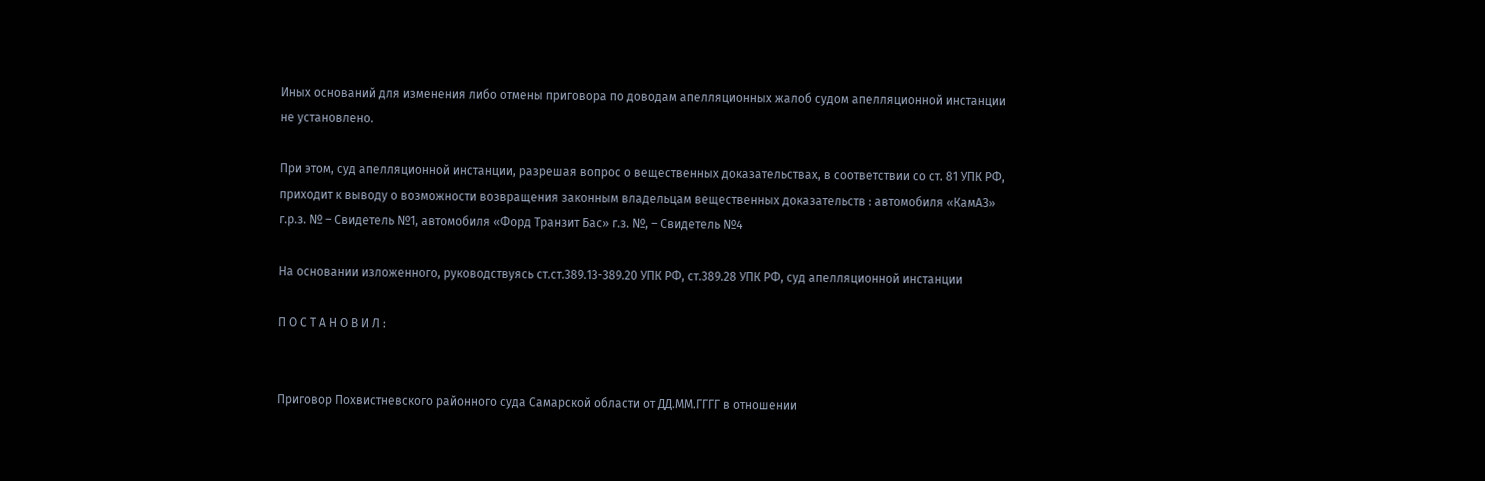Иных оснований для изменения либо отмены приговора по доводам апелляционных жалоб судом апелляционной инстанции не установлено.

При этом, суд апелляционной инстанции, разрешая вопрос о вещественных доказательствах, в соответствии со ст. 81 УПК РФ, приходит к выводу о возможности возвращения законным владельцам вещественных доказательств : автомобиля «КамАЗ» г.р.з. № – Свидетель №1, автомобиля «Форд Транзит Бас» г.з. №, – Свидетель №4

На основании изложенного, руководствуясь ст.ст.389.13-389.20 УПК РФ, ст.389.28 УПК РФ, суд апелляционной инстанции

П О С Т А Н О В И Л :


Приговор Похвистневского районного суда Самарской области от ДД.ММ.ГГГГ в отношении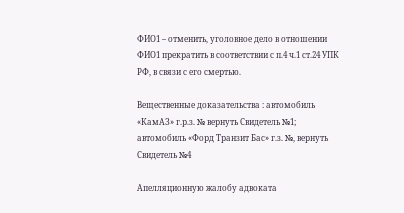ФИО1 – отменить, уголовное дело в отношении ФИО1 прекратить в соответствии с п.4 ч.1 ст.24 УПК РФ, в связи с его смертью.

Вещественные доказательства : автомобиль «КамАЗ» г.р.з. № вернуть Свидетель №1; автомобиль «Форд Транзит Бас» г.з. №, вернуть Свидетель №4

Апелляционную жалобу адвоката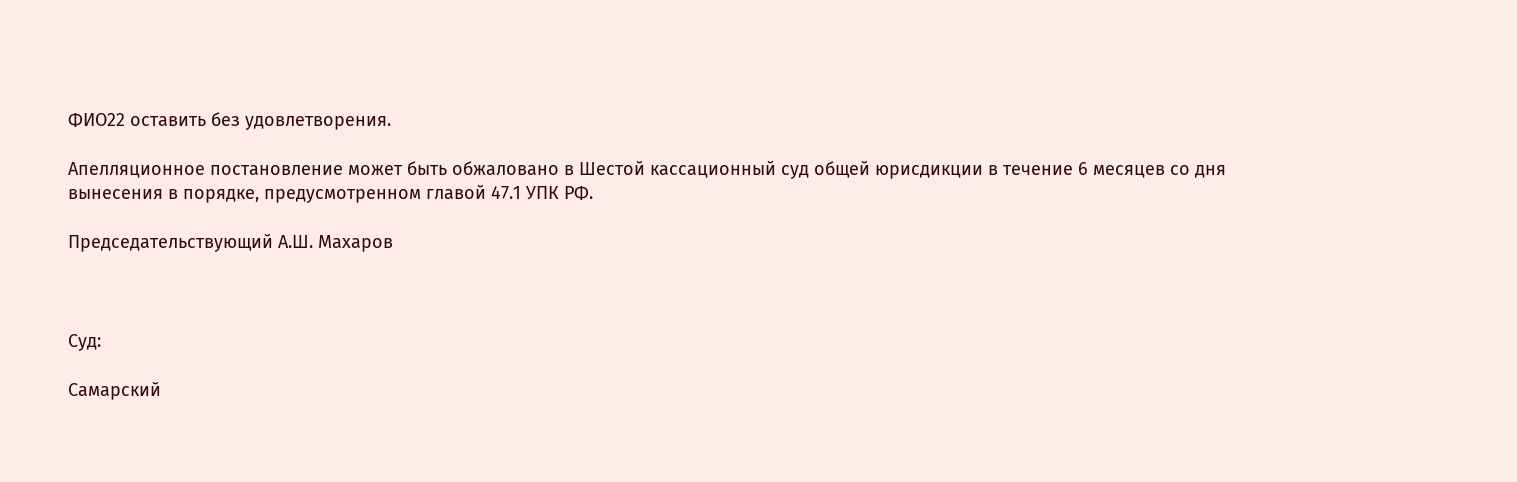ФИО22 оставить без удовлетворения.

Апелляционное постановление может быть обжаловано в Шестой кассационный суд общей юрисдикции в течение 6 месяцев со дня вынесения в порядке, предусмотренном главой 47.1 УПК РФ.

Председательствующий А.Ш. Махаров



Суд:

Самарский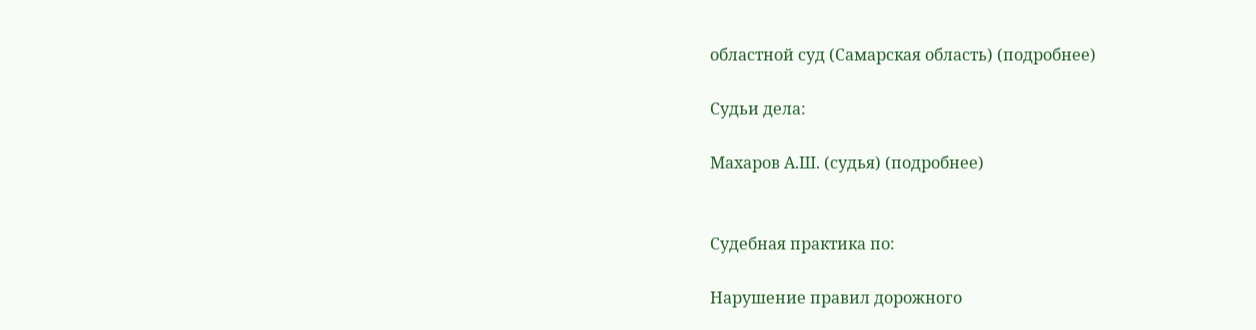областной суд (Самарская область) (подробнее)

Судьи дела:

Махаров А.Ш. (судья) (подробнее)


Судебная практика по:

Нарушение правил дорожного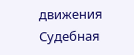движения
Судебная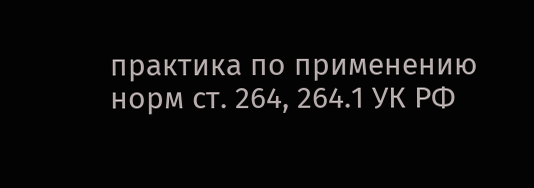практика по применению норм ст. 264, 264.1 УК РФ